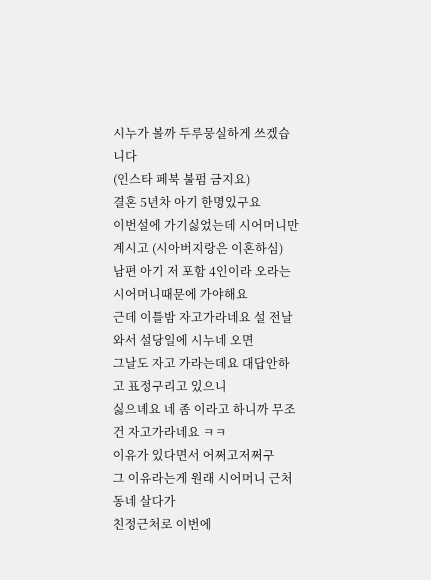시누가 볼까 두루뭉실하게 쓰겠습니다
(인스타 페북 불펌 금지요)
결혼 5년차 아기 한명있구요
이번설에 가기싫었는데 시어머니만 계시고 (시아버지랑은 이혼하심)
남편 아기 저 포함 4인이라 오라는 시어머니때문에 가야해요
근데 이틀밤 자고가라네요 설 전날와서 설당일에 시누네 오면
그날도 자고 가라는데요 대답안하고 표정구리고 있으니
싫으녜요 네 좀 이라고 하니까 무조건 자고가라네요 ㅋㅋ
이유가 있다면서 어쩌고저쩌구
그 이유라는게 원래 시어머니 근처 동네 살다가
친정근처로 이번에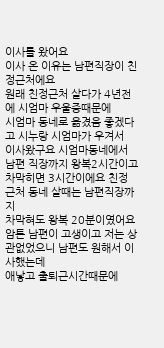이사를 왔어요
이사 온 이유는 남편직장이 친정근처에요
원래 친정근처 살다가 4년전에 시엄마 우울증때문에
시엄마 동네로 옮겼음 좋겠다고 시누랑 시엄마가 우겨서
이사왔구요 시엄마동네에서 남편 직장까지 왕복2시간이고
차막히면 3시간이에요 친정 근처 동네 살때는 남편직장까지
차막혀도 왕복 20분이였어요
암튼 남편이 고생이고 저는 상관없었으니 남편도 원해서 이사했는데
애낳고 출퇴근시간때문에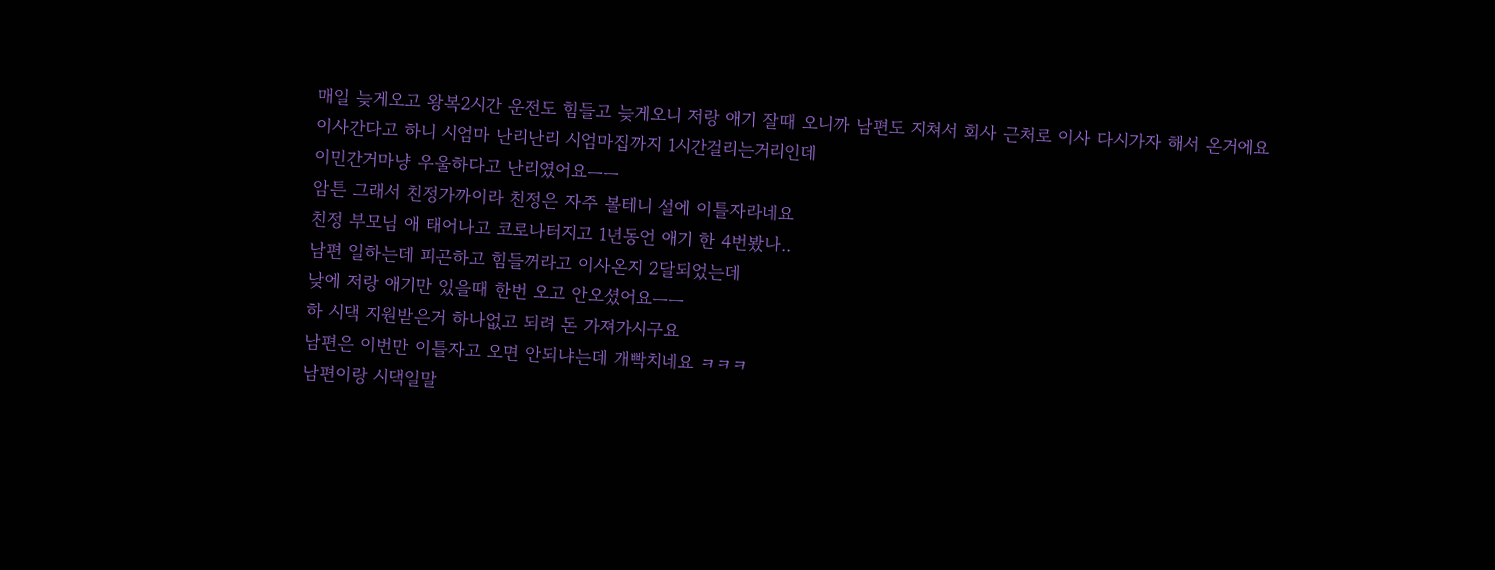매일 늦게오고 왕복2시간 운전도 힘들고 늦게오니 저랑 애기 잘때 오니까 남편도 지쳐서 회사 근처로 이사 다시가자 해서 온거에요
이사간다고 하니 시엄마 난리난리 시엄마집까지 1시간걸리는거리인데
이민간거마냥 우울하다고 난리였어요ㅡㅡ
암튼 그래서 친정가까이라 친정은 자주 볼테니 설에 이틀자라네요
친정 부모님 애 태어나고 코로나터지고 1년동언 애기 한 4번봤나..
남편 일하는데 피곤하고 힘들꺼라고 이사온지 2달되었는데
낮에 저랑 애기만 있을때 한번 오고 안오셨어요ㅡㅡ
하 시댁 지원받은거 하나없고 되려 돈 가져가시구요
남편은 이번만 이틀자고 오면 안되냐는데 개빡치네요 ㅋㅋㅋ
남편이랑 시댁일말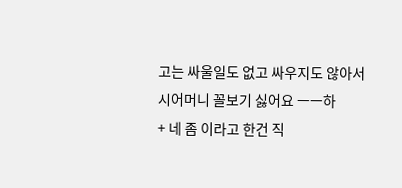고는 싸울일도 없고 싸우지도 않아서
시어머니 꼴보기 싫어요 ㅡㅡ하
+ 네 좀 이라고 한건 직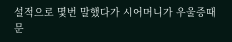설적으로 몇번 말했다가 시어머니가 우울증때문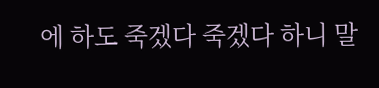에 하도 죽겠다 죽겠다 하니 말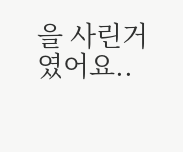을 사린거였어요..